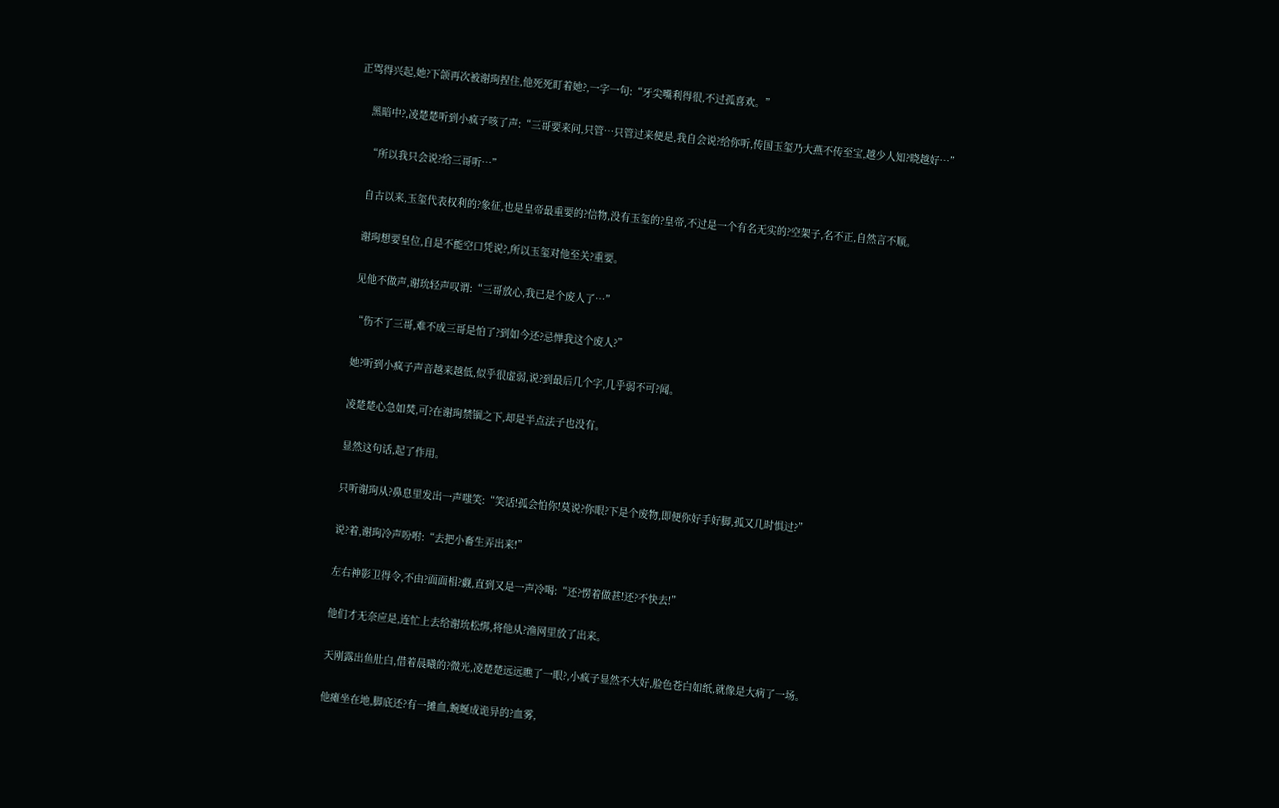正骂得兴起,她?下颌再次被谢珣捏住,他死死盯着她?,一字一句:“牙尖嘴利得很,不过孤喜欢。”

    黑暗中?,凌楚楚听到小疯子咳了声:“三哥要来问,只管…只管过来便是,我自会说?给你听,传国玉玺乃大燕不传至宝,越少人知?晓越好…”

    “所以我只会说?给三哥听…”

    自古以来,玉玺代表权利的?象征,也是皇帝最重要的?信物,没有玉玺的?皇帝,不过是一个有名无实的?空架子,名不正,自然言不顺。

    谢珣想要皇位,自是不能空口凭说?,所以玉玺对他至关?重要。

    见他不做声,谢玧轻声叹谓:“三哥放心,我已是个废人了…”

    “伤不了三哥,难不成三哥是怕了?到如今还?忌惮我这个废人?”

    她?听到小疯子声音越来越低,似乎很虚弱,说?到最后几个字,几乎弱不可?闻。

    凌楚楚心急如焚,可?在谢珣禁锢之下,却是半点法子也没有。

    显然这句话,起了作用。

    只听谢珣从?鼻息里发出一声嗤笑:“笑话!孤会怕你!莫说?你眼?下是个废物,即便你好手好脚,孤又几时惧过?”

    说?着,谢珣冷声吩咐:“去把小畜生弄出来!”

    左右神影卫得令,不由?面面相?觑,直到又是一声冷喝:“还?愣着做甚!还?不快去!”

    他们才无奈应是,连忙上去给谢玧松绑,将他从?渔网里放了出来。

    天刚露出鱼肚白,借着晨曦的?微光,凌楚楚远远瞧了一眼?,小疯子显然不大好,脸色苍白如纸,就像是大病了一场。

    他瘫坐在地,脚底还?有一摊血,蜿蜒成诡异的?血雾,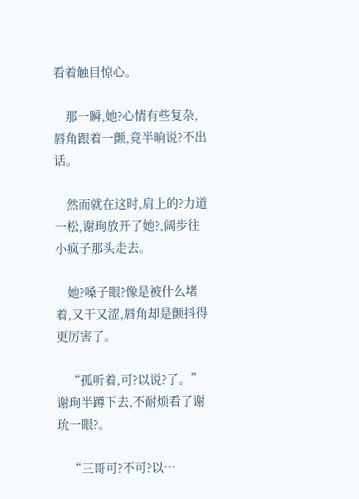看着触目惊心。

    那一瞬,她?心情有些复杂,唇角跟着一颤,竟半晌说?不出话。

    然而就在这时,肩上的?力道一松,谢珣放开了她?,阔步往小疯子那头走去。

    她?嗓子眼?像是被什么堵着,又干又涩,唇角却是颤抖得更厉害了。

    “孤听着,可?以说?了。”谢珣半蹲下去,不耐烦看了谢玧一眼?。

    “三哥可?不可?以…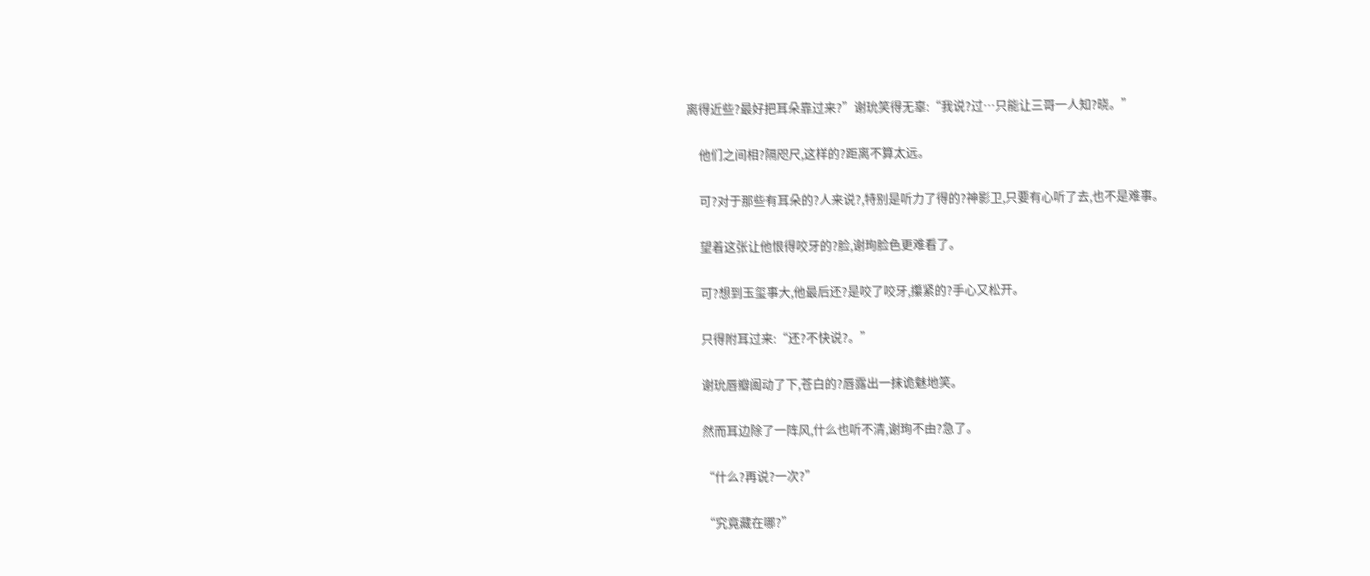离得近些?最好把耳朵靠过来?”谢玧笑得无辜:“我说?过…只能让三哥一人知?晓。”

    他们之间相?隔咫尺,这样的?距离不算太远。

    可?对于那些有耳朵的?人来说?,特别是听力了得的?神影卫,只要有心听了去,也不是难事。

    望着这张让他恨得咬牙的?脸,谢珣脸色更难看了。

    可?想到玉玺事大,他最后还?是咬了咬牙,攥紧的?手心又松开。

    只得附耳过来:“还?不快说?。”

    谢玧唇瓣阖动了下,苍白的?唇露出一抹诡魅地笑。

    然而耳边除了一阵风,什么也听不清,谢珣不由?急了。

    “什么?再说?一次?”

    “究竟藏在哪?”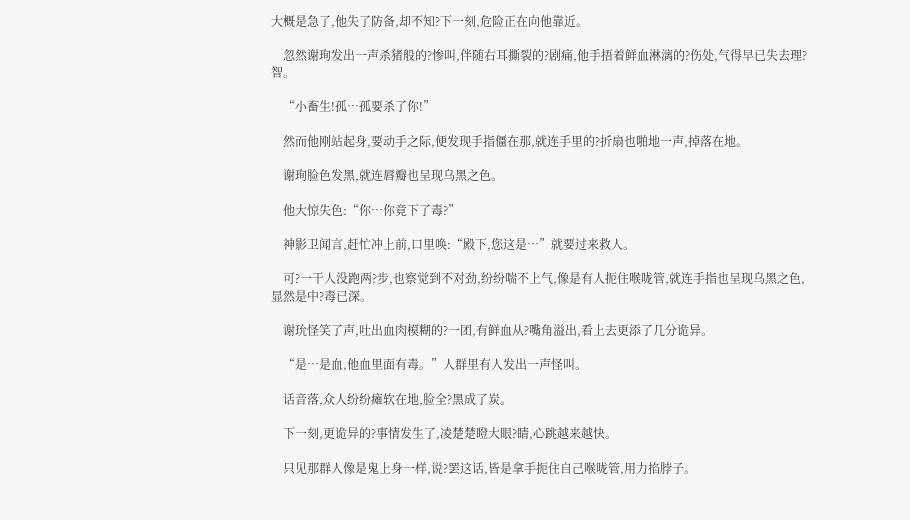大概是急了,他失了防备,却不知?下一刻,危险正在向他靠近。

    忽然谢珣发出一声杀猪般的?惨叫,伴随右耳撕裂的?剧痛,他手捂着鲜血淋漓的?伤处,气得早已失去理?智。

    “小畜生!孤…孤要杀了你!”

    然而他刚站起身,要动手之际,便发现手指僵在那,就连手里的?折扇也啪地一声,掉落在地。

    谢珣脸色发黑,就连唇瓣也呈现乌黑之色。

    他大惊失色:“你…你竟下了毒?”

    神影卫闻言,赶忙冲上前,口里唤:“殿下,您这是…”就要过来救人。

    可?一干人没跑两?步,也察觉到不对劲,纷纷喘不上气,像是有人扼住喉咙管,就连手指也呈现乌黑之色,显然是中?毒已深。

    谢玧怪笑了声,吐出血肉模糊的?一团,有鲜血从?嘴角溢出,看上去更添了几分诡异。

    “是…是血,他血里面有毒。”人群里有人发出一声怪叫。

    话音落,众人纷纷瘫软在地,脸全?黑成了炭。

    下一刻,更诡异的?事情发生了,凌楚楚瞪大眼?睛,心跳越来越快。

    只见那群人像是鬼上身一样,说?罢这话,皆是拿手扼住自己喉咙管,用力掐脖子。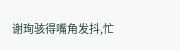谢珣骇得嘴角发抖,忙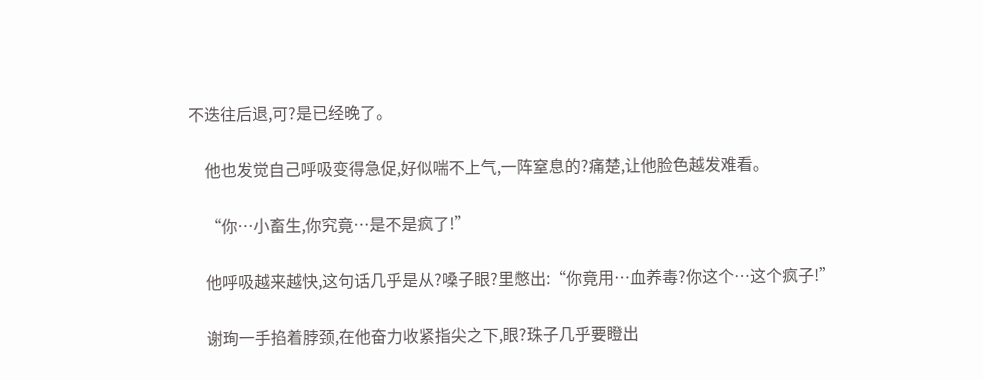不迭往后退,可?是已经晚了。

    他也发觉自己呼吸变得急促,好似喘不上气,一阵窒息的?痛楚,让他脸色越发难看。

    “你…小畜生,你究竟…是不是疯了!”

    他呼吸越来越快,这句话几乎是从?嗓子眼?里憋出:“你竟用…血养毒?你这个…这个疯子!”

    谢珣一手掐着脖颈,在他奋力收紧指尖之下,眼?珠子几乎要瞪出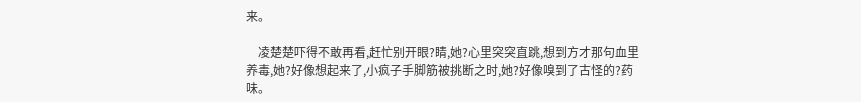来。

    凌楚楚吓得不敢再看,赶忙别开眼?睛,她?心里突突直跳,想到方才那句血里养毒,她?好像想起来了,小疯子手脚筋被挑断之时,她?好像嗅到了古怪的?药味。